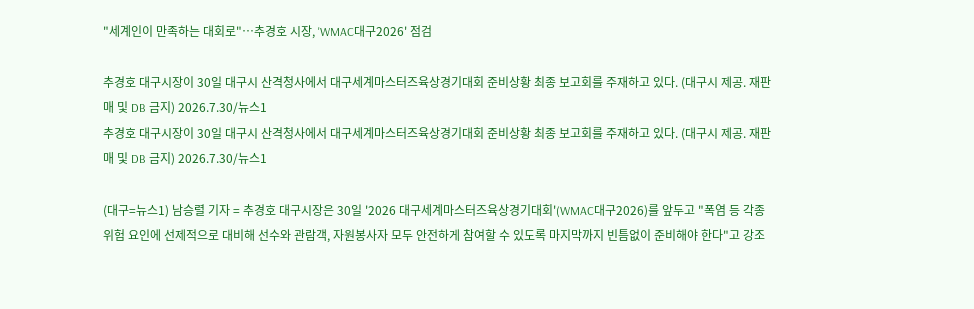"세계인이 만족하는 대회로"…추경호 시장, 'WMAC대구2026' 점검

추경호 대구시장이 30일 대구시 산격청사에서 대구세계마스터즈육상경기대회 준비상황 최종 보고회를 주재하고 있다. (대구시 제공. 재판매 및 DB 금지) 2026.7.30/뉴스1
추경호 대구시장이 30일 대구시 산격청사에서 대구세계마스터즈육상경기대회 준비상황 최종 보고회를 주재하고 있다. (대구시 제공. 재판매 및 DB 금지) 2026.7.30/뉴스1

(대구=뉴스1) 남승렬 기자 = 추경호 대구시장은 30일 '2026 대구세계마스터즈육상경기대회'(WMAC대구2026)를 앞두고 "폭염 등 각종 위험 요인에 선제적으로 대비해 선수와 관람객, 자원봉사자 모두 안전하게 참여할 수 있도록 마지막까지 빈틈없이 준비해야 한다"고 강조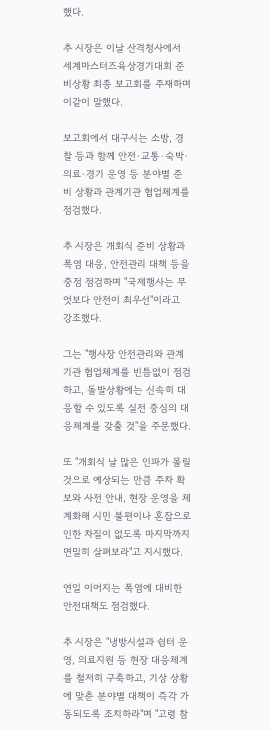했다.

추 시장은 이날 산격청사에서 세계마스터즈육상경기대회 준비상황 최종 보고회를 주재하며 이같이 말했다.

보고회에서 대구시는 소방, 경찰 등과 함께 안전·교통·숙박·의료·경기 운영 등 분야별 준비 상황과 관계기관 협업체계를 점검했다.

추 시장은 개회식 준비 상황과 폭염 대응, 안전관리 대책 등을 중점 점검하며 "국제행사는 무엇보다 안전이 최우선"이라고 강조했다.

그는 "행사장 안전관리와 관계기관 협업체계를 빈틈없이 점검하고, 돌발상황에는 신속히 대응할 수 있도록 실전 중심의 대응체계를 갖출 것"을 주문했다.

또 "개회식 날 많은 인파가 몰릴 것으로 예상되는 만큼 주차 확보와 사전 안내, 현장 운영을 체계화해 시민 불편이나 혼잡으로 인한 차질이 없도록 마지막까지 면밀히 살펴보라"고 지시했다.

연일 이어지는 폭염에 대비한 안전대책도 점검했다.

추 시장은 "냉방시설과 쉼터 운영, 의료지원 등 현장 대응체계를 철저히 구축하고, 기상 상황에 맞춘 분야별 대책이 즉각 가동되도록 조치하라"며 "고령 참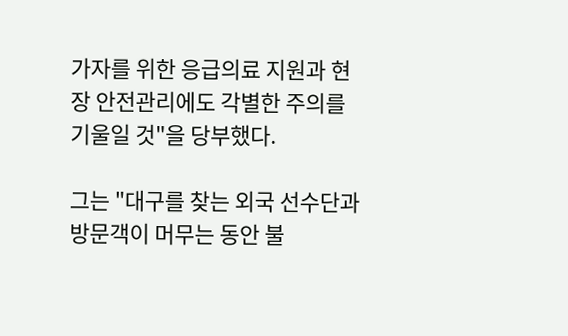가자를 위한 응급의료 지원과 현장 안전관리에도 각별한 주의를 기울일 것"을 당부했다.

그는 "대구를 찾는 외국 선수단과 방문객이 머무는 동안 불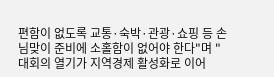편함이 없도록 교통·숙박·관광·쇼핑 등 손님맞이 준비에 소홀함이 없어야 한다"며 "대회의 열기가 지역경제 활성화로 이어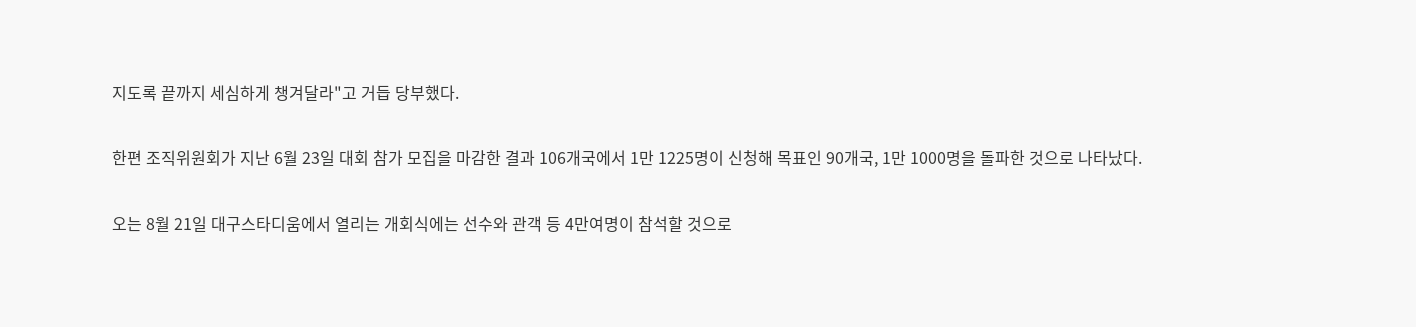지도록 끝까지 세심하게 챙겨달라"고 거듭 당부했다.

한편 조직위원회가 지난 6월 23일 대회 참가 모집을 마감한 결과 106개국에서 1만 1225명이 신청해 목표인 90개국, 1만 1000명을 돌파한 것으로 나타났다.

오는 8월 21일 대구스타디움에서 열리는 개회식에는 선수와 관객 등 4만여명이 참석할 것으로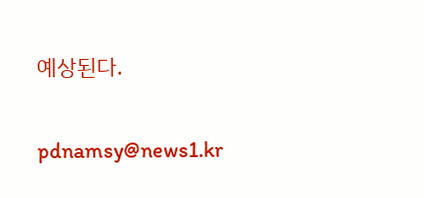예상된다.

pdnamsy@news1.kr